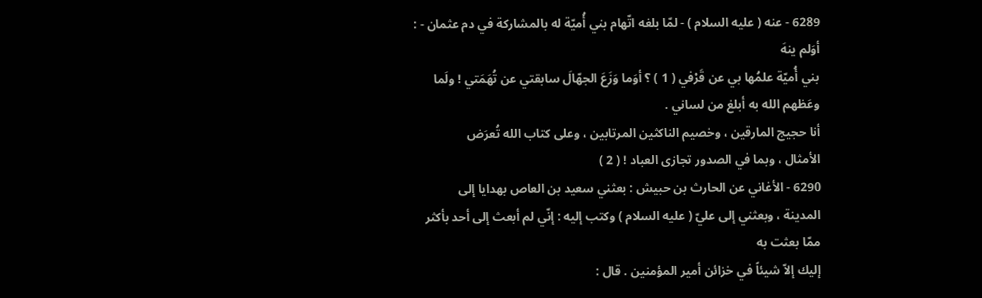6289 - عنه ( عليه السلام ) - لمّا بلغه اتّهام بني أُميّة له بالمشاركة في دم عثمان - : أوَلم ينهَ
بني أُميّة علمُها بي عن قَرْفي ( 1 ) ؟ أوَما وَزَعَ الجهّالَ سابقتي عن تُهَمَتي ! ولَما
وعَظهم الله به أبلغ من لساني .
أنا حجيج المارقين ، وخصيم الناكثين المرتابين ، وعلى كتاب الله تُعرَض
الأمثال ، وبما في الصدور تجازى العباد ! ( 2 )
6290 - الأغاني عن الحارث بن حبيش : بعثني سعيد بن العاص بهدايا إلى
المدينة ، وبعثني إلى عليّ ( عليه السلام ) وكتب إليه : إنّي لم أبعث إلى أحد بأكثر ممّا بعثت به
إليك إلاّ شيئاً في خزائن أمير المؤمنين . قال :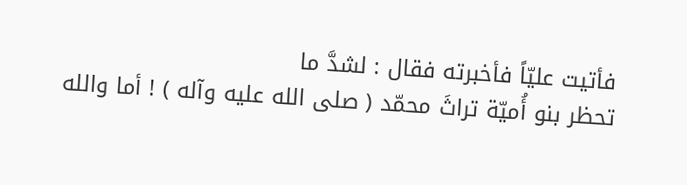فأتيت عليّاً فأخبرته فقال : لشدَّ ما
تحظر بنو أُميّة تراثَ محمّد ( صلى الله عليه وآله ) ! أما والله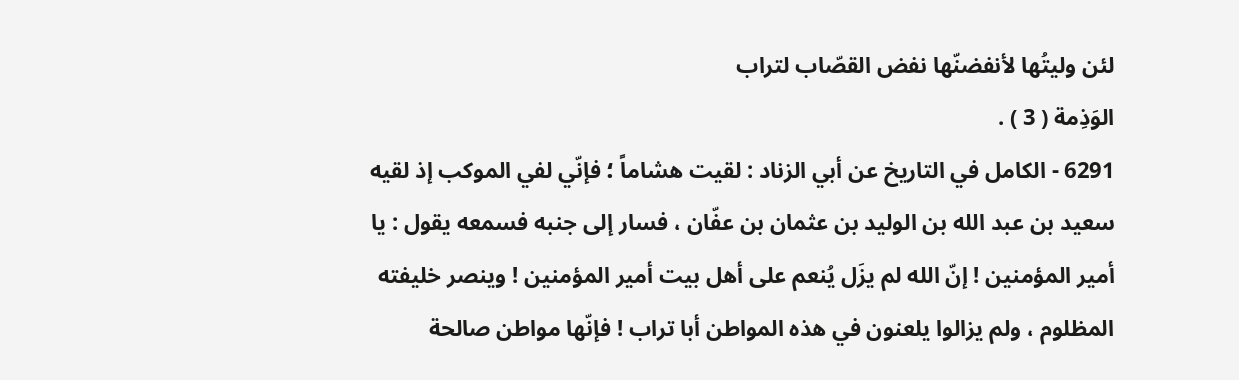لئن وليتُها لأنفضنّها نفض القصّاب لتراب
الوَذِمة ( 3 ) .
6291 - الكامل في التاريخ عن أبي الزناد : لقيت هشاماً ؛ فإنّي لفي الموكب إذ لقيه
سعيد بن عبد الله بن الوليد بن عثمان بن عفّان ، فسار إلى جنبه فسمعه يقول : يا
أمير المؤمنين ! إنّ الله لم يزَل يُنعم على أهل بيت أمير المؤمنين ! وينصر خليفته
المظلوم ، ولم يزالوا يلعنون في هذه المواطن أبا تراب ! فإنّها مواطن صالحة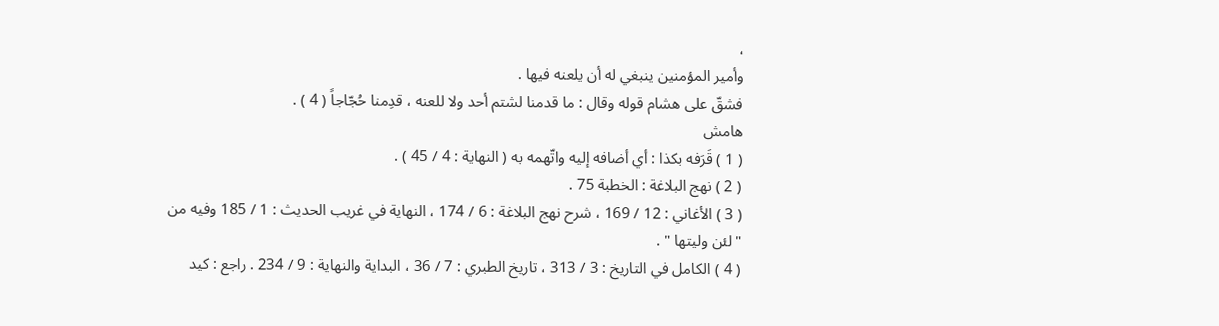،
وأمير المؤمنين ينبغي له أن يلعنه فيها .
فشقّ على هشام قوله وقال : ما قدمنا لشتم أحد ولا للعنه ، قدِمنا حُجّاجاً ( 4 ) .
هامش
( 1 ) قَرَفه بكذا : أي أضافه إليه واتّهمه به ( النهاية : 4 / 45 ) .
( 2 ) نهج البلاغة : الخطبة 75 .
( 3 ) الأغاني : 12 / 169 ، شرح نهج البلاغة : 6 / 174 ، النهاية في غريب الحديث : 1 / 185 وفيه من
" لئن وليتها " .
( 4 ) الكامل في التاريخ : 3 / 313 ، تاريخ الطبري : 7 / 36 ، البداية والنهاية : 9 / 234 . راجع : كيد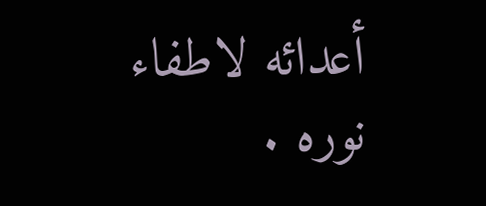أعدائه لاطفاء نوره .